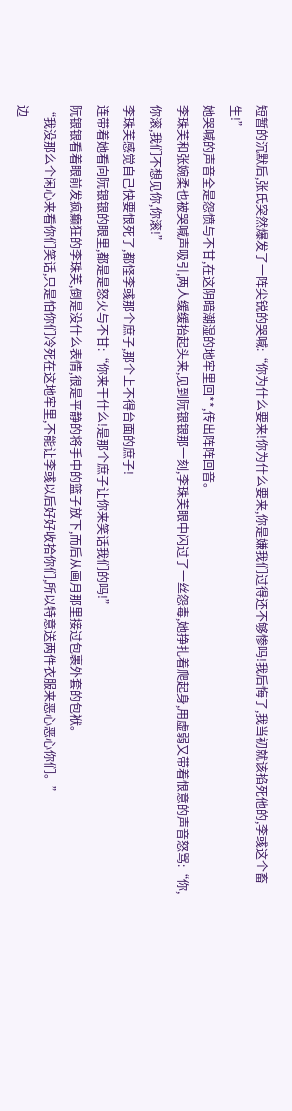短暂的沉默后,张氏突然爆发了一阵尖锐的哭喊:“你为什么要来!你为什么要来,你是嫌我们过得还不够惨吗!我后悔了,我当初就该掐死他的,李彧这个畜生!”
她哭喊的声音全是怨愤与不甘,在这阴暗潮湿的地牢里回**,传出阵阵回音。
李珠芙和张婉柔也被哭喊声吸引,两人缓缓抬起头来,见到阮银银那一刻,李珠芙眼中闪过了一丝怨毒,她挣扎着爬起身,用虚弱又带着恨意的声音怒骂:“你,你滚,我们不想见你,你滚!”
李珠芙感觉自己快要恨死了,都怪李彧那个庶子,那个上不得台面的庶子!
连带着她看向阮银银的眼里,都是是怒火与不甘:“你来干什么!是那个庶子让你来笑话我们的吗!”
阮银银看着眼前发疯癫狂的李珠芙,倒是没什么表情,很是平静的将手中的篮子放下,而后从画月那里接过包裹外套的包袱。
“我没那么个闲心来看你们笑话,只是怕你们冷死在这地牢里,不能让李彧以后好好收拾你们,所以特意送两件衣服来恶心恶心你们。”
边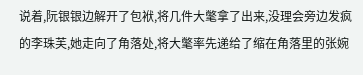说着,阮银银边解开了包袱,将几件大氅拿了出来,没理会旁边发疯的李珠芙,她走向了角落处,将大氅率先递给了缩在角落里的张婉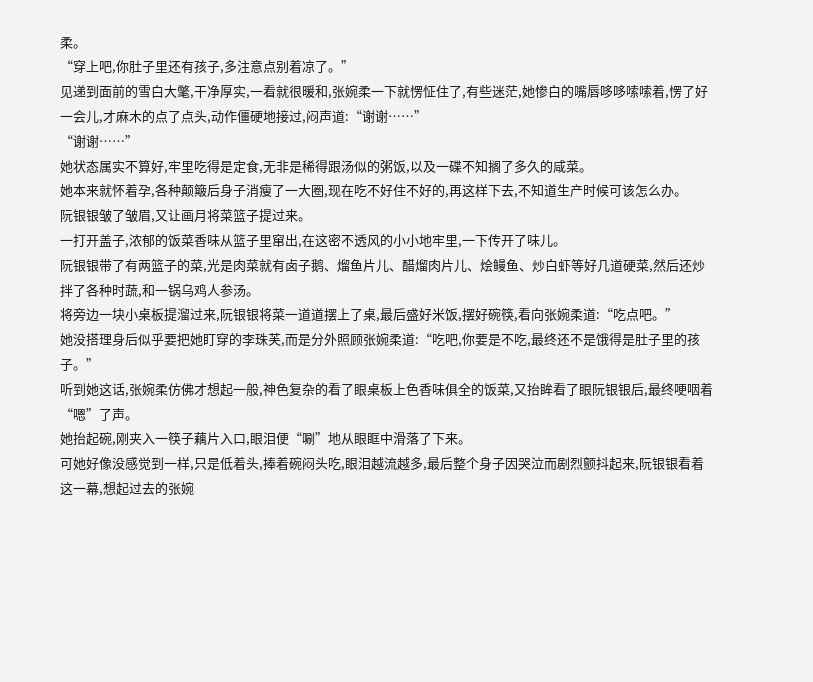柔。
“穿上吧,你肚子里还有孩子,多注意点别着凉了。”
见递到面前的雪白大氅,干净厚实,一看就很暖和,张婉柔一下就愣怔住了,有些迷茫,她惨白的嘴唇哆哆嗦嗦着,愣了好一会儿,才麻木的点了点头,动作僵硬地接过,闷声道:“谢谢……”
“谢谢……”
她状态属实不算好,牢里吃得是定食,无非是稀得跟汤似的粥饭,以及一碟不知搁了多久的咸菜。
她本来就怀着孕,各种颠簸后身子消瘦了一大圈,现在吃不好住不好的,再这样下去,不知道生产时候可该怎么办。
阮银银皱了皱眉,又让画月将菜篮子提过来。
一打开盖子,浓郁的饭菜香味从篮子里窜出,在这密不透风的小小地牢里,一下传开了味儿。
阮银银带了有两篮子的菜,光是肉菜就有卤子鹅、熘鱼片儿、醋熘肉片儿、烩鳗鱼、炒白虾等好几道硬菜,然后还炒拌了各种时蔬,和一锅乌鸡人参汤。
将旁边一块小桌板提溜过来,阮银银将菜一道道摆上了桌,最后盛好米饭,摆好碗筷,看向张婉柔道:“吃点吧。”
她没搭理身后似乎要把她盯穿的李珠芙,而是分外照顾张婉柔道:“吃吧,你要是不吃,最终还不是饿得是肚子里的孩子。”
听到她这话,张婉柔仿佛才想起一般,神色复杂的看了眼桌板上色香味俱全的饭菜,又抬眸看了眼阮银银后,最终哽咽着“嗯”了声。
她抬起碗,刚夹入一筷子藕片入口,眼泪便“唰”地从眼眶中滑落了下来。
可她好像没感觉到一样,只是低着头,捧着碗闷头吃,眼泪越流越多,最后整个身子因哭泣而剧烈颤抖起来,阮银银看着这一幕,想起过去的张婉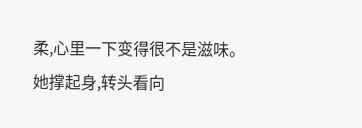柔,心里一下变得很不是滋味。
她撑起身,转头看向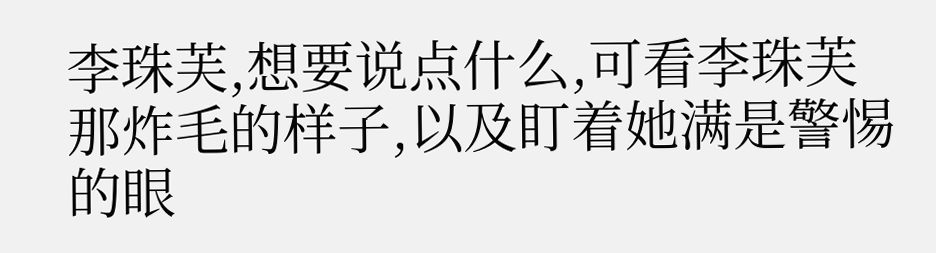李珠芙,想要说点什么,可看李珠芙那炸毛的样子,以及盯着她满是警惕的眼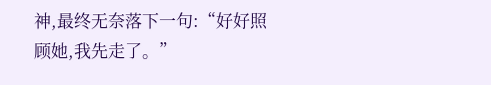神,最终无奈落下一句:“好好照顾她,我先走了。”